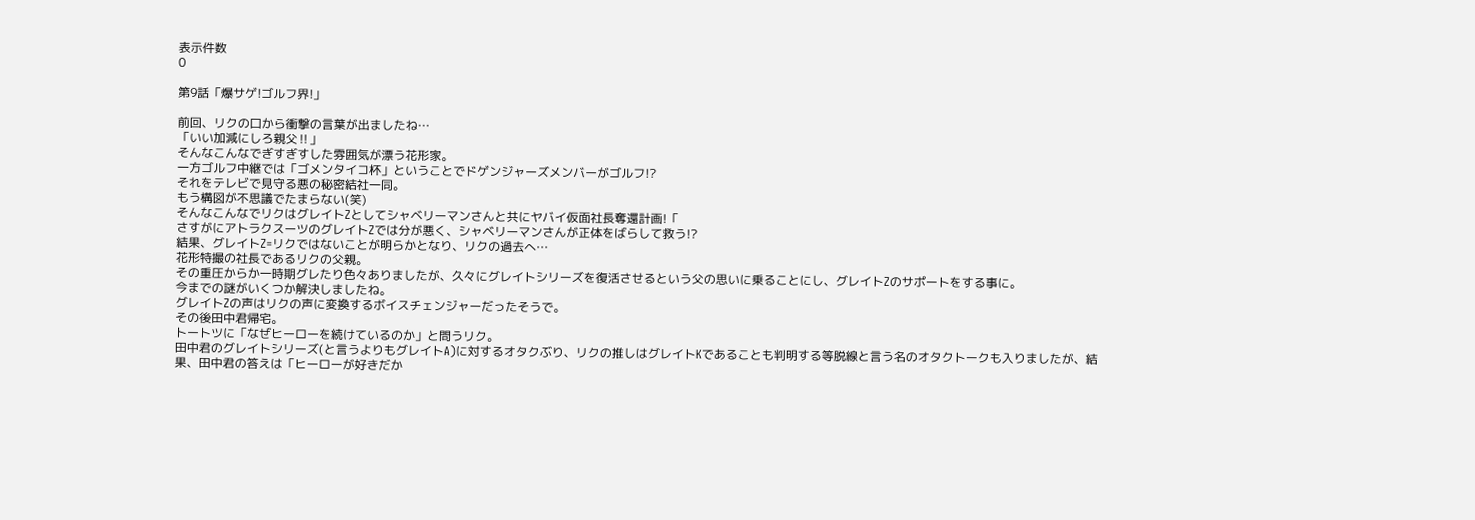表示件数
0

第9話「爆サゲ!ゴルフ界!」

前回、リクの口から衝撃の言葉が出ましたね…
「いい加減にしろ親父‼」
そんなこんなでぎすぎすした雰囲気が漂う花形家。
一方ゴルフ中継では「ゴメンタイコ杯」ということでドゲンジャーズメンバーがゴルフ!?
それをテレビで見守る悪の秘密結社一同。
もう構図が不思議でたまらない(笑)
そんなこんなでリクはグレイトZとしてシャベリーマンさんと共にヤバイ仮面社長奪還計画!「
さすがにアトラクスーツのグレイトZでは分が悪く、シャベリーマンさんが正体をばらして救う!?
結果、グレイトZ=リクではないことが明らかとなり、リクの過去へ…
花形特撮の社長であるリクの父親。
その重圧からか一時期グレたり色々ありましたが、久々にグレイトシリーズを復活させるという父の思いに乗ることにし、グレイトZのサポートをする事に。
今までの謎がいくつか解決しましたね。
グレイトZの声はリクの声に変換するボイスチェンジャーだったそうで。
その後田中君帰宅。
トートツに「なぜヒーローを続けているのか」と問うリク。
田中君のグレイトシリーズ(と言うよりもグレイトA)に対するオタクぶり、リクの推しはグレイトKであることも判明する等脱線と言う名のオタクトークも入りましたが、結果、田中君の答えは「ヒーローが好きだか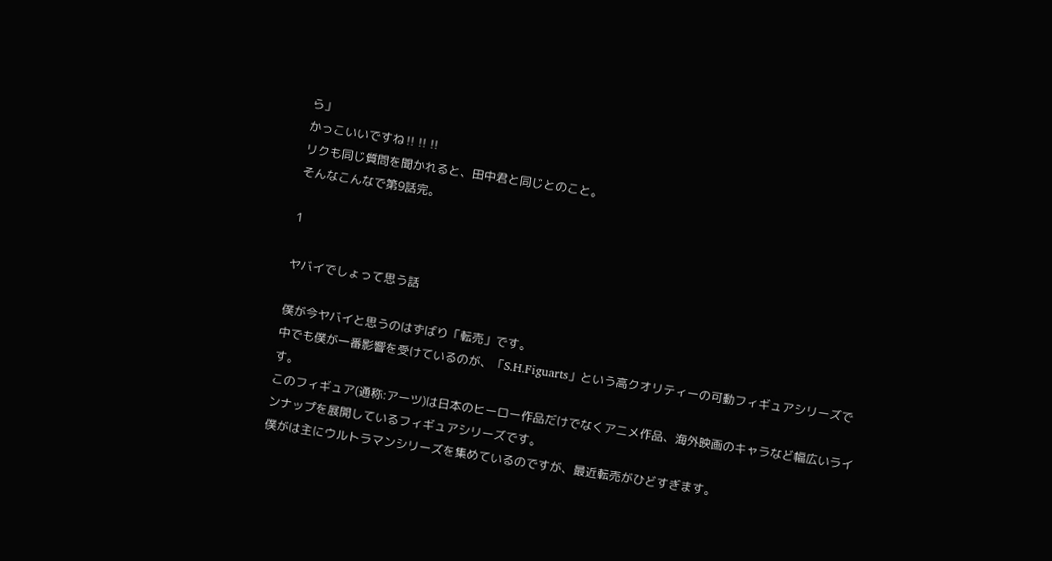ら」
かっこいいですね‼‼‼
リクも同じ質問を聞かれると、田中君と同じとのこと。
そんなこんなで第9話完。

1

ヤバイでしょって思う話

僕が今ヤバイと思うのはずばり「転売」です。
中でも僕が一番影響を受けているのが、「S.H.Figuarts」という高クオリティーの可動フィギュアシリーズです。
このフィギュア(通称:アーツ)は日本のヒーロー作品だけでなくアニメ作品、海外映画のキャラなど幅広いラインナップを展開しているフィギュアシリーズです。
僕がは主にウルトラマンシリーズを集めているのですが、最近転売がひどすぎます。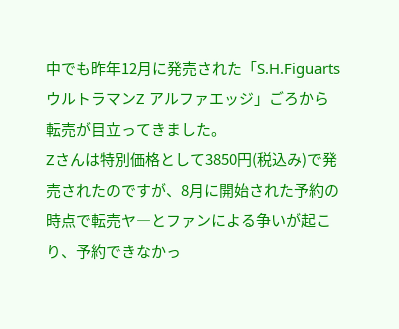中でも昨年12月に発売された「S.H.Figuarts ウルトラマンZ アルファエッジ」ごろから転売が目立ってきました。
Zさんは特別価格として3850円(税込み)で発売されたのですが、8月に開始された予約の時点で転売ヤ―とファンによる争いが起こり、予約できなかっ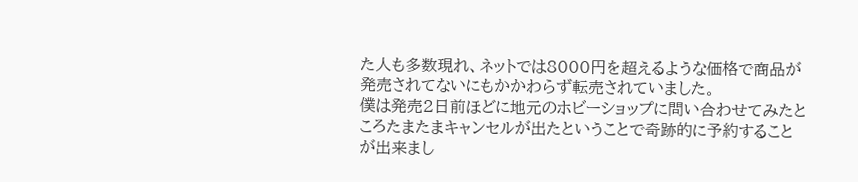た人も多数現れ、ネットでは8000円を超えるような価格で商品が発売されてないにもかかわらず転売されていました。
僕は発売2日前ほどに地元のホビーショップに問い合わせてみたところたまたまキャンセルが出たということで奇跡的に予約することが出来まし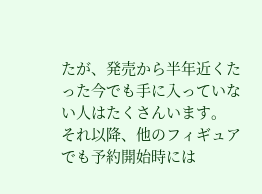たが、発売から半年近くたった今でも手に入っていない人はたくさんいます。
それ以降、他のフィギュアでも予約開始時には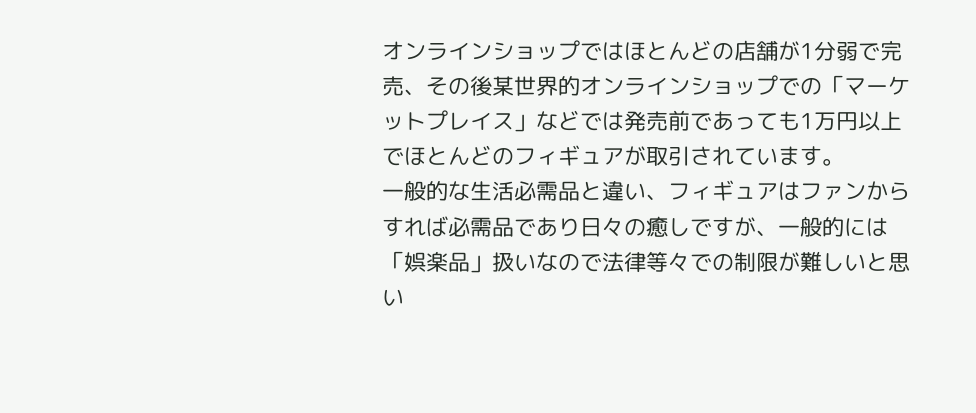オンラインショップではほとんどの店舗が1分弱で完売、その後某世界的オンラインショップでの「マーケットプレイス」などでは発売前であっても1万円以上でほとんどのフィギュアが取引されています。
一般的な生活必需品と違い、フィギュアはファンからすれば必需品であり日々の癒しですが、一般的には「娯楽品」扱いなので法律等々での制限が難しいと思い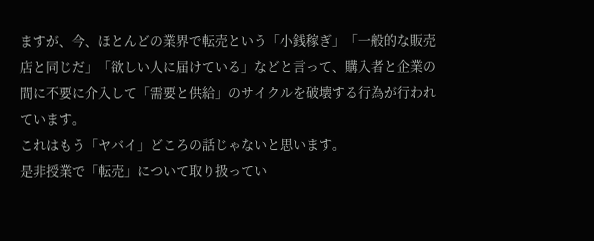ますが、今、ほとんどの業界で転売という「小銭稼ぎ」「一般的な販売店と同じだ」「欲しい人に届けている」などと言って、購入者と企業の間に不要に介入して「需要と供給」のサイクルを破壊する行為が行われています。
これはもう「ヤバイ」どころの話じゃないと思います。
是非授業で「転売」について取り扱ってい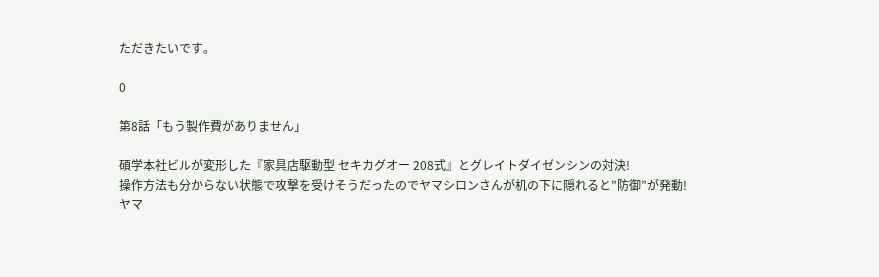ただきたいです。

0

第8話「もう製作費がありません」

碩学本社ビルが変形した『家具店駆動型 セキカグオー 208式』とグレイトダイゼンシンの対決!
操作方法も分からない状態で攻撃を受けそうだったのでヤマシロンさんが机の下に隠れると”防御”が発動!
ヤマ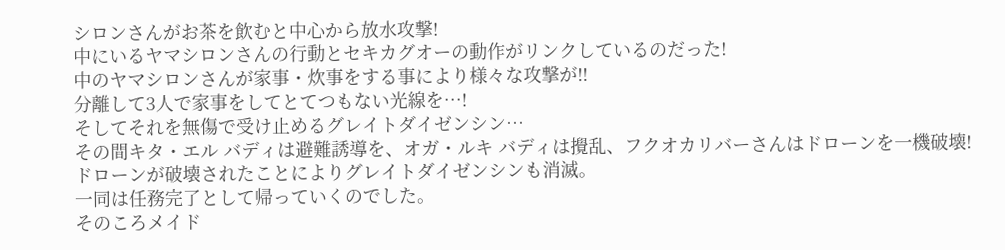シロンさんがお茶を飲むと中心から放水攻撃!
中にいるヤマシロンさんの行動とセキカグオーの動作がリンクしているのだった!
中のヤマシロンさんが家事・炊事をする事により様々な攻撃が‼
分離して3人で家事をしてとてつもない光線を…!
そしてそれを無傷で受け止めるグレイトダイゼンシン…
その間キタ・エル バディは避難誘導を、オガ・ルキ バディは攪乱、フクオカリバーさんはドローンを一機破壊!
ドローンが破壊されたことによりグレイトダイゼンシンも消滅。
一同は任務完了として帰っていくのでした。
そのころメイド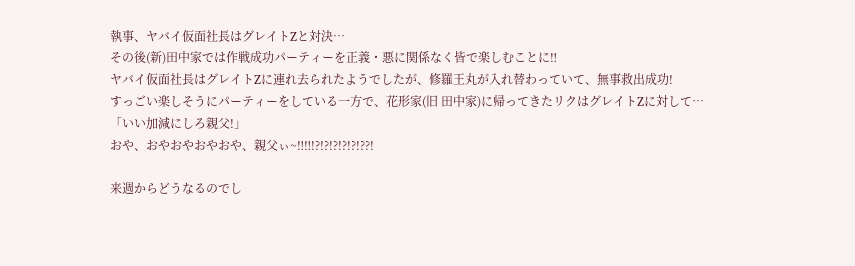執事、ヤバイ仮面社長はグレイトZと対決…
その後(新)田中家では作戦成功パーティーを正義・悪に関係なく皆で楽しむことに‼
ヤバイ仮面社長はグレイトZに連れ去られたようでしたが、修羅王丸が入れ替わっていて、無事救出成功!
すっごい楽しそうにパーティーをしている一方で、花形家(旧 田中家)に帰ってきたリクはグレイトZに対して…
「いい加減にしろ親父!」
おや、おやおやおやおや、親父ぃ~‼‼!?!?!?!?!?!??!

来週からどうなるのでし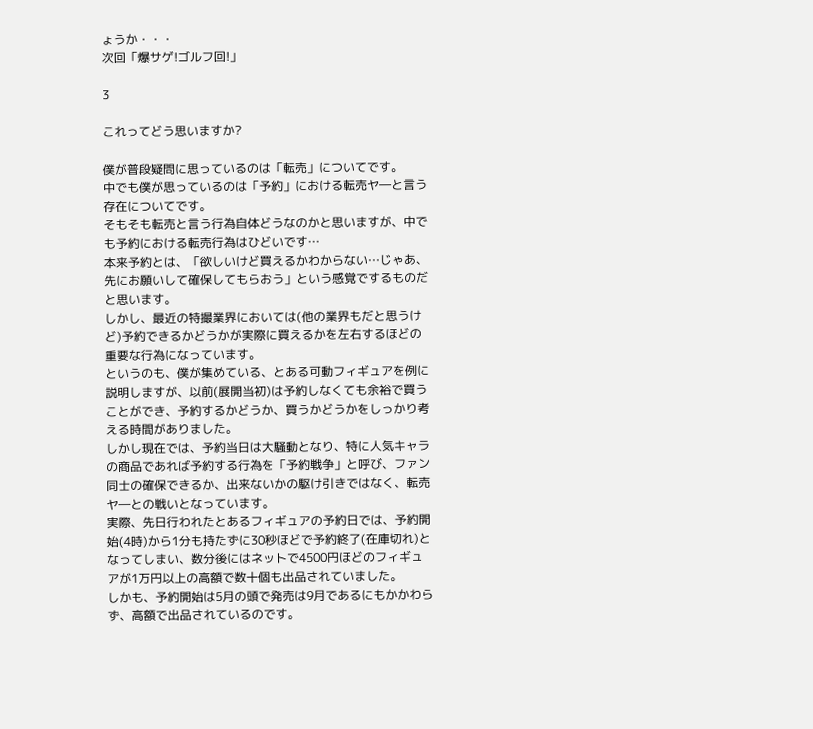ょうか・・・
次回「爆サゲ!ゴルフ回!」

3

これってどう思いますか?

僕が普段疑問に思っているのは「転売」についてです。
中でも僕が思っているのは「予約」における転売ヤ―と言う存在についてです。
そもそも転売と言う行為自体どうなのかと思いますが、中でも予約における転売行為はひどいです…
本来予約とは、「欲しいけど買えるかわからない…じゃあ、先にお願いして確保してもらおう」という感覚でするものだと思います。
しかし、最近の特撮業界においては(他の業界もだと思うけど)予約できるかどうかが実際に買えるかを左右するほどの重要な行為になっています。
というのも、僕が集めている、とある可動フィギュアを例に説明しますが、以前(展開当初)は予約しなくても余裕で買うことができ、予約するかどうか、買うかどうかをしっかり考える時間がありました。
しかし現在では、予約当日は大騒動となり、特に人気キャラの商品であれば予約する行為を「予約戦争」と呼び、ファン同士の確保できるか、出来ないかの駆け引きではなく、転売ヤ―との戦いとなっています。
実際、先日行われたとあるフィギュアの予約日では、予約開始(4時)から1分も持たずに30秒ほどで予約終了(在庫切れ)となってしまい、数分後にはネットで4500円ほどのフィギュアが1万円以上の高額で数十個も出品されていました。
しかも、予約開始は5月の頭で発売は9月であるにもかかわらず、高額で出品されているのです。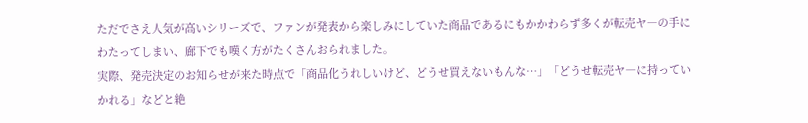ただでさえ人気が高いシリーズで、ファンが発表から楽しみにしていた商品であるにもかかわらず多くが転売ヤ―の手にわたってしまい、廊下でも嘆く方がたくさんおられました。
実際、発売決定のお知らせが来た時点で「商品化うれしいけど、どうせ買えないもんな…」「どうせ転売ヤ―に持っていかれる」などと絶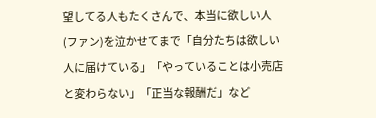望してる人もたくさんで、本当に欲しい人(ファン)を泣かせてまで「自分たちは欲しい人に届けている」「やっていることは小売店と変わらない」「正当な報酬だ」など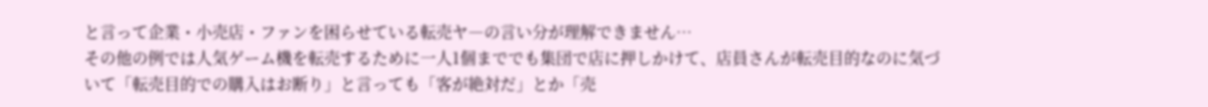と言って企業・小売店・ファンを困らせている転売ヤ―の言い分が理解できません…
その他の例では人気ゲーム機を転売するために一人1個まででも集団で店に押しかけて、店員さんが転売目的なのに気づいて「転売目的での購入はお断り」と言っても「客が絶対だ」とか「売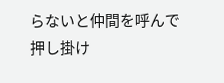らないと仲間を呼んで押し掛け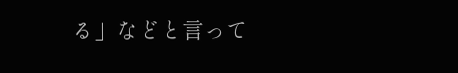る」などと言って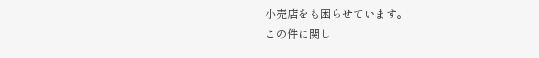小売店をも困らせています。
この件に関し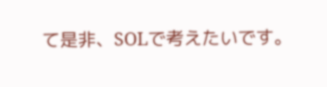て是非、SOLで考えたいです。